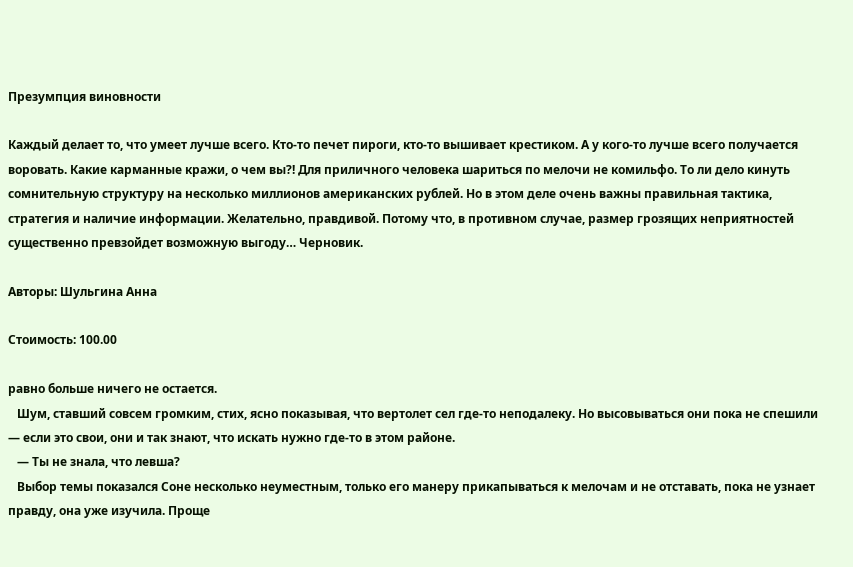Презумпция виновности

Каждый делает то, что умеет лучше всего. Кто-то печет пироги, кто-то вышивает крестиком. А у кого-то лучше всего получается воровать. Какие карманные кражи, о чем вы?! Для приличного человека шариться по мелочи не комильфо. То ли дело кинуть сомнительную структуру на несколько миллионов американских рублей. Но в этом деле очень важны правильная тактика, стратегия и наличие информации. Желательно, правдивой. Потому что, в противном случае, размер грозящих неприятностей существенно превзойдет возможную выгоду… Черновик.

Авторы: Шульгина Анна

Стоимость: 100.00

равно больше ничего не остается.
   Шум, ставший совсем громким, стих, ясно показывая, что вертолет сел где-то неподалеку. Но высовываться они пока не спешили — если это свои, они и так знают, что искать нужно где-то в этом районе.
   — Ты не знала, что левша?
   Выбор темы показался Соне несколько неуместным, только его манеру прикапываться к мелочам и не отставать, пока не узнает правду, она уже изучила. Проще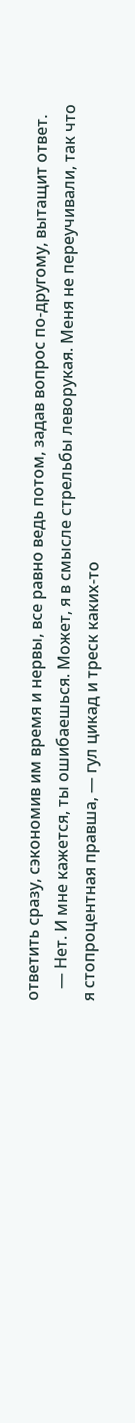ответить сразу, сэкономив им время и нервы, все равно ведь потом, задав вопрос по-другому, вытащит ответ.
   — Нет. И мне кажется, ты ошибаешься. Может, я в смысле стрельбы леворукая. Меня не переучивали, так что я стопроцентная правша, — гул цикад и треск каких-то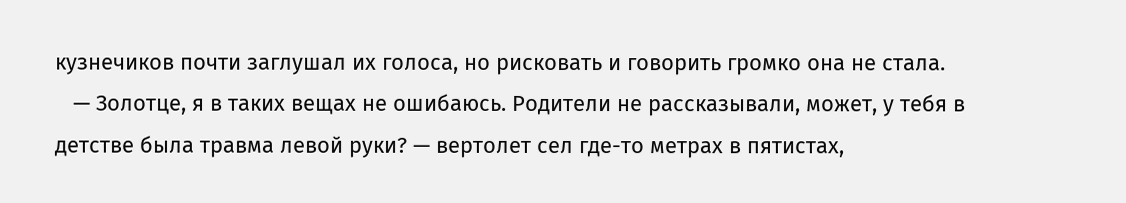кузнечиков почти заглушал их голоса, но рисковать и говорить громко она не стала.
   — Золотце, я в таких вещах не ошибаюсь. Родители не рассказывали, может, у тебя в детстве была травма левой руки? — вертолет сел где-то метрах в пятистах,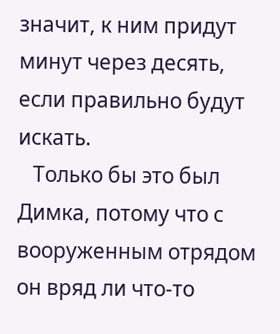значит, к ним придут минут через десять, если правильно будут искать.
   Только бы это был Димка, потому что с вооруженным отрядом он вряд ли что-то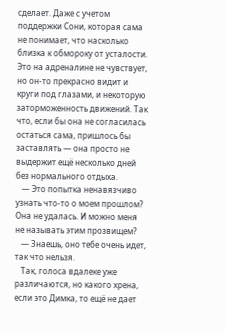сделает. Даже с учетом поддержки Сони, которая сама не понимает, что насколько близка к обмороку от усталости. Это на адреналине не чувствует, но он-то прекрасно видит и круги под глазами, и некоторую заторможенность движений. Так что, если бы она не согласилась остаться сама, пришлось бы заставлять — она просто не выдержит ещё несколько дней без нормального отдыха.
   — Это попытка ненавязчиво узнать что-то о моем прошлом? Она не удалась. И можно меня не называть этим прозвищем?
   — Знаешь, оно тебе очень идет, так что нельзя.
   Так, голоса вдалеке уже различаются, но какого хрена, если это Димка, то ещё не дает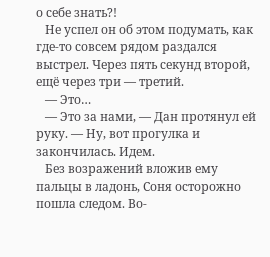о себе знать?!
   Не успел он об этом подумать, как где-то совсем рядом раздался выстрел. Через пять секунд второй, ещё через три — третий.
   — Это…
   — Это за нами, — Дан протянул ей руку. — Ну, вот прогулка и закончилась. Идем.
   Без возражений вложив ему пальцы в ладонь, Соня осторожно пошла следом. Во-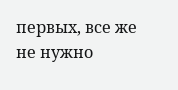первых, все же не нужно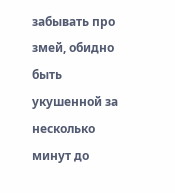забывать про змей, обидно быть укушенной за несколько минут до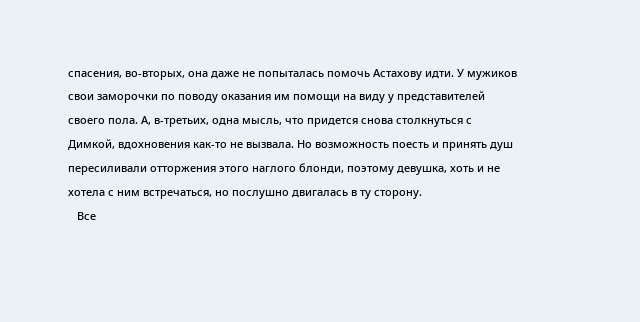спасения, во-вторых, она даже не попыталась помочь Астахову идти. У мужиков свои заморочки по поводу оказания им помощи на виду у представителей своего пола. А, в-третьих, одна мысль, что придется снова столкнуться с Димкой, вдохновения как-то не вызвала. Но возможность поесть и принять душ пересиливали отторжения этого наглого блонди, поэтому девушка, хоть и не хотела с ним встречаться, но послушно двигалась в ту сторону.
   Все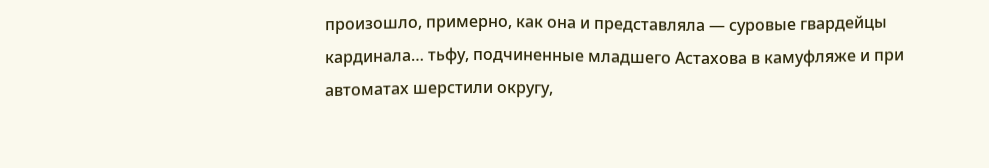произошло, примерно, как она и представляла — суровые гвардейцы кардинала… тьфу, подчиненные младшего Астахова в камуфляже и при автоматах шерстили округу,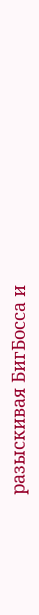разыскивая БигБосса и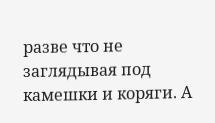разве что не заглядывая под камешки и коряги. А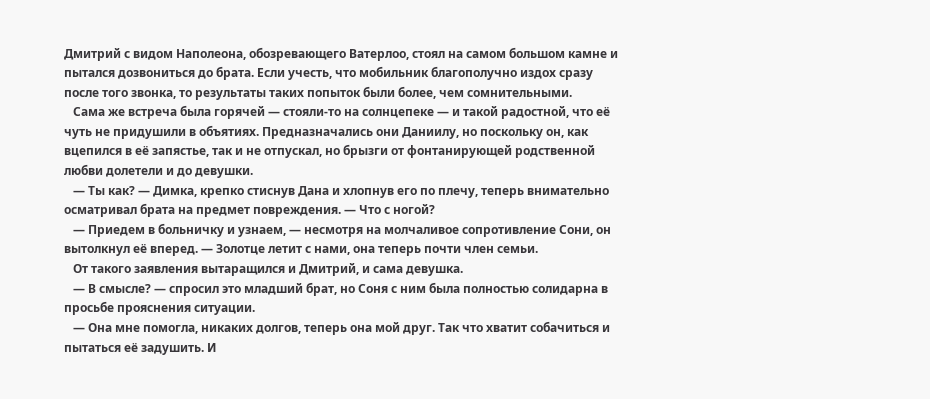Дмитрий с видом Наполеона, обозревающего Ватерлоо, стоял на самом большом камне и пытался дозвониться до брата. Если учесть, что мобильник благополучно издох сразу после того звонка, то результаты таких попыток были более, чем сомнительными.
   Сама же встреча была горячей — стояли-то на солнцепеке — и такой радостной, что её чуть не придушили в объятиях. Предназначались они Даниилу, но поскольку он, как вцепился в её запястье, так и не отпускал, но брызги от фонтанирующей родственной любви долетели и до девушки.
   — Ты как? — Димка, крепко стиснув Дана и хлопнув его по плечу, теперь внимательно осматривал брата на предмет повреждения. — Что с ногой?
   — Приедем в больничку и узнаем, — несмотря на молчаливое сопротивление Сони, он вытолкнул её вперед. — Золотце летит с нами, она теперь почти член семьи.
   От такого заявления вытаращился и Дмитрий, и сама девушка.
   — В смысле? — спросил это младший брат, но Соня с ним была полностью солидарна в просьбе прояснения ситуации.
   — Она мне помогла, никаких долгов, теперь она мой друг. Так что хватит собачиться и пытаться её задушить. И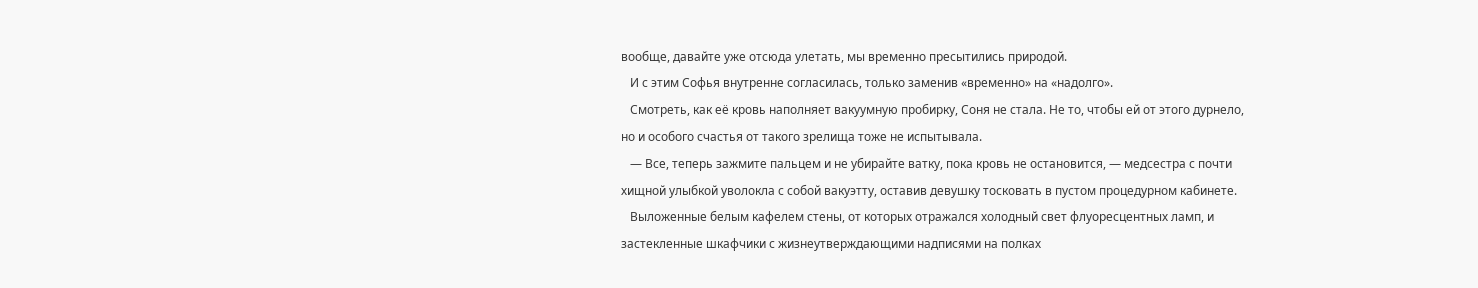вообще, давайте уже отсюда улетать, мы временно пресытились природой.
   И с этим Софья внутренне согласилась, только заменив «временно» на «надолго».
   Смотреть, как её кровь наполняет вакуумную пробирку, Соня не стала. Не то, чтобы ей от этого дурнело, но и особого счастья от такого зрелища тоже не испытывала.
   — Все, теперь зажмите пальцем и не убирайте ватку, пока кровь не остановится, — медсестра с почти хищной улыбкой уволокла с собой вакуэтту, оставив девушку тосковать в пустом процедурном кабинете.
   Выложенные белым кафелем стены, от которых отражался холодный свет флуоресцентных ламп, и застекленные шкафчики с жизнеутверждающими надписями на полках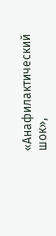«Анафилактический шок»,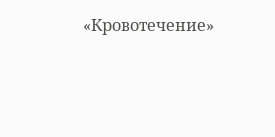«Кровотечение»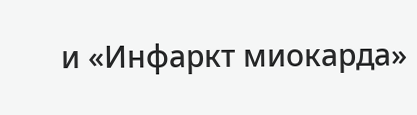и «Инфаркт миокарда»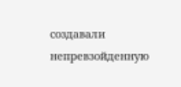создавали непревзойденную